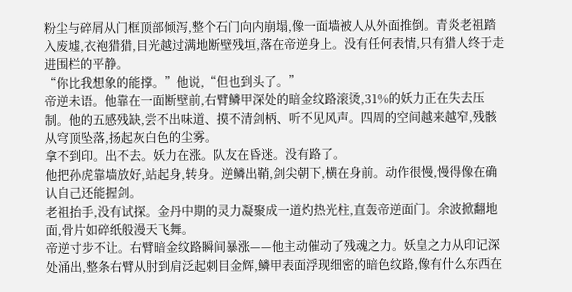粉尘与碎屑从门框顶部倾泻,整个石门向内崩塌,像一面墙被人从外面推倒。青炎老祖踏入废墟,衣袍猎猎,目光越过满地断壁残垣,落在帝逆身上。没有任何表情,只有猎人终于走进围栏的平静。
“你比我想象的能撑。”他说,“但也到头了。”
帝逆未语。他靠在一面断壁前,右臂鳞甲深处的暗金纹路滚烫,31%的妖力正在失去压制。他的五感残缺,尝不出味道、摸不清剑柄、听不见风声。四周的空间越来越窄,残骸从穹顶坠落,扬起灰白色的尘雾。
拿不到印。出不去。妖力在涨。队友在昏迷。没有路了。
他把孙虎靠墙放好,站起身,转身。逆鳞出鞘,剑尖朝下,横在身前。动作很慢,慢得像在确认自己还能握剑。
老祖抬手,没有试探。金丹中期的灵力凝聚成一道灼热光柱,直轰帝逆面门。余波掀翻地面,骨片如碎纸般漫天飞舞。
帝逆寸步不让。右臂暗金纹路瞬间暴涨——他主动催动了残魂之力。妖皇之力从印记深处涌出,整条右臂从肘到肩泛起刺目金辉,鳞甲表面浮现细密的暗色纹路,像有什么东西在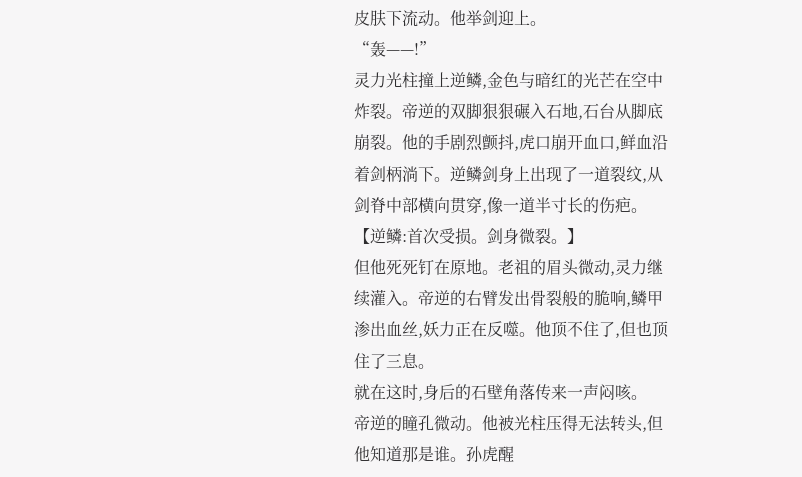皮肤下流动。他举剑迎上。
“轰——!”
灵力光柱撞上逆鳞,金色与暗红的光芒在空中炸裂。帝逆的双脚狠狠碾入石地,石台从脚底崩裂。他的手剧烈颤抖,虎口崩开血口,鲜血沿着剑柄淌下。逆鳞剑身上出现了一道裂纹,从剑脊中部横向贯穿,像一道半寸长的伤疤。
【逆鳞:首次受损。剑身微裂。】
但他死死钉在原地。老祖的眉头微动,灵力继续灌入。帝逆的右臂发出骨裂般的脆响,鳞甲渗出血丝,妖力正在反噬。他顶不住了,但也顶住了三息。
就在这时,身后的石壁角落传来一声闷咳。
帝逆的瞳孔微动。他被光柱压得无法转头,但他知道那是谁。孙虎醒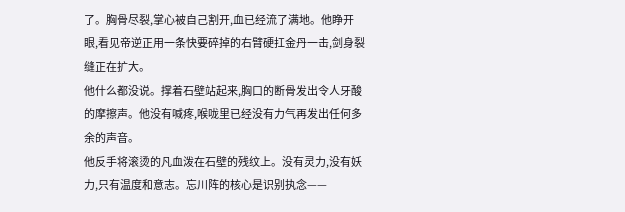了。胸骨尽裂,掌心被自己割开,血已经流了满地。他睁开眼,看见帝逆正用一条快要碎掉的右臂硬扛金丹一击,剑身裂缝正在扩大。
他什么都没说。撑着石壁站起来,胸口的断骨发出令人牙酸的摩擦声。他没有喊疼,喉咙里已经没有力气再发出任何多余的声音。
他反手将滚烫的凡血泼在石壁的残纹上。没有灵力,没有妖力,只有温度和意志。忘川阵的核心是识别执念——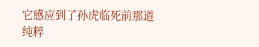它感应到了孙虎临死前那道纯粹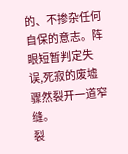的、不掺杂任何自保的意志。阵眼短暂判定失误,死寂的废墟骤然裂开一道窄缝。
裂